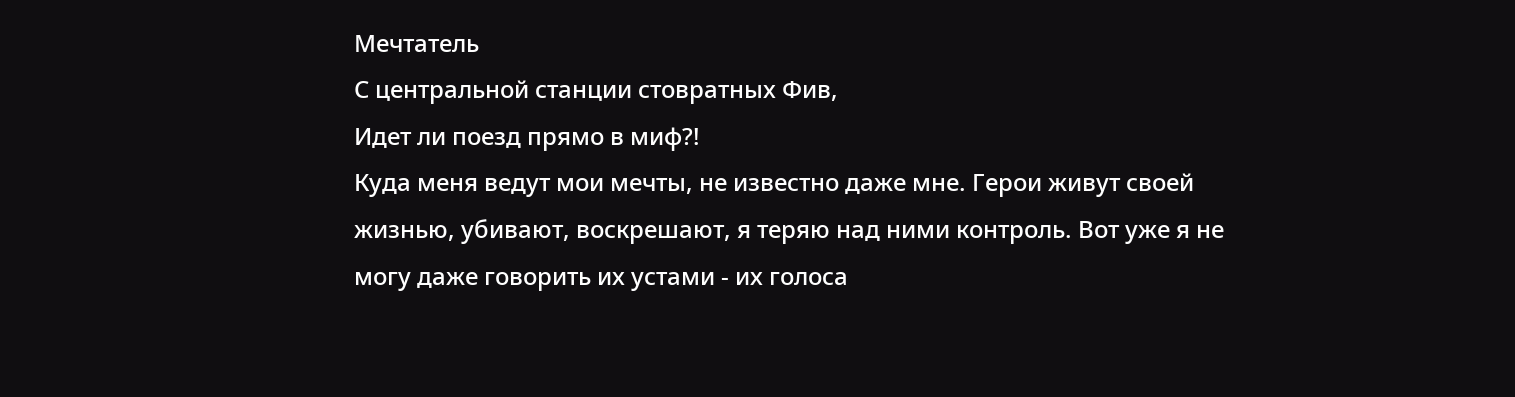Мечтатель
С центральной станции стовратных Фив,
Идет ли поезд прямо в миф?!
Куда меня ведут мои мечты, не известно даже мне. Герои живут своей жизнью, убивают, воскрешают, я теряю над ними контроль. Вот уже я не могу даже говорить их устами - их голоса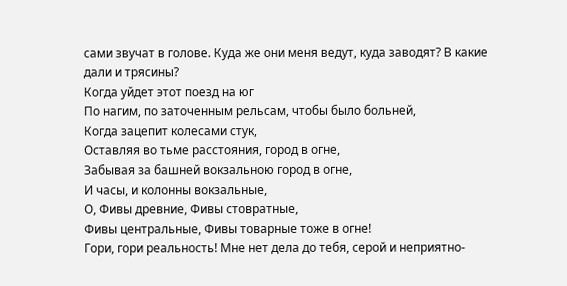сами звучат в голове. Куда же они меня ведут, куда заводят? В какие дали и трясины?
Когда уйдет этот поезд на юг
По нагим, по заточенным рельсам, чтобы было больней,
Когда зацепит колесами стук,
Оставляя во тьме расстояния, город в огне,
Забывая за башней вокзальною город в огне,
И часы, и колонны вокзальные,
О, Фивы древние, Фивы стовратные,
Фивы центральные, Фивы товарные тоже в огне!
Гори, гори реальность! Мне нет дела до тебя, серой и неприятно-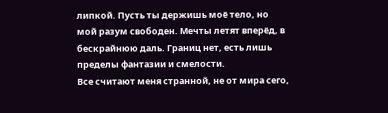липкой. Пусть ты держишь моё тело, но мой разум свободен. Мечты летят вперёд, в бескрайнюю даль. Границ нет, есть лишь пределы фантазии и смелости.
Все считают меня странной, не от мира сего,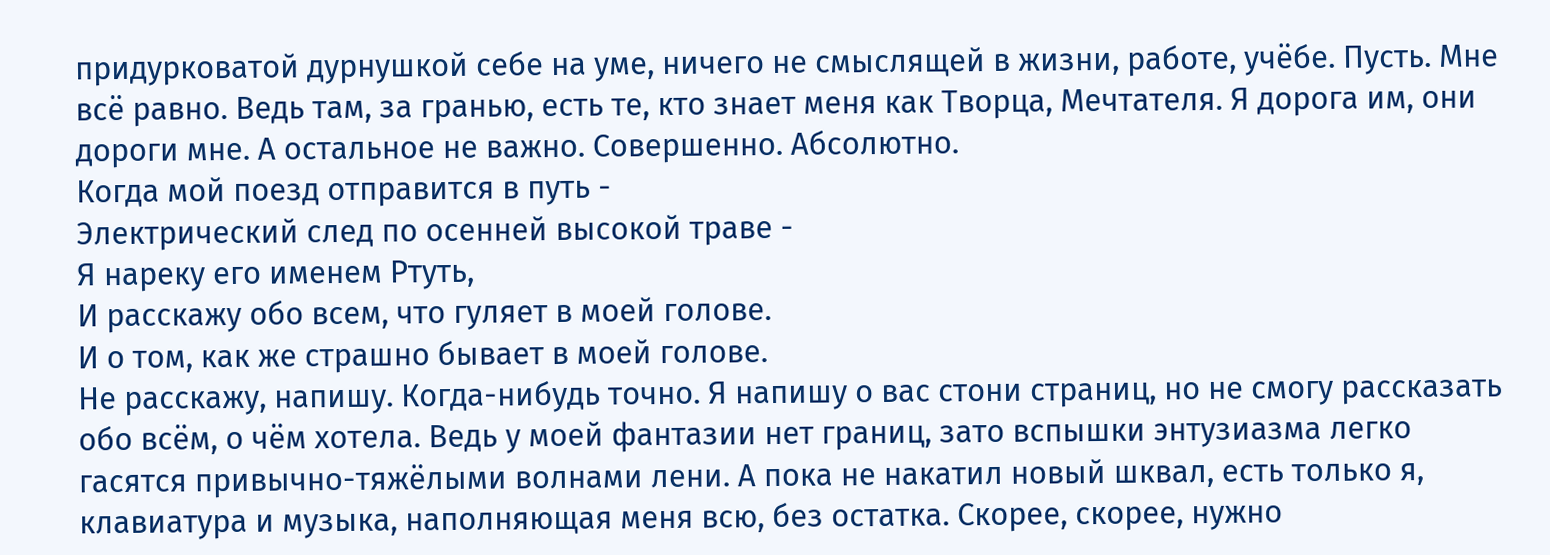придурковатой дурнушкой себе на уме, ничего не смыслящей в жизни, работе, учёбе. Пусть. Мне всё равно. Ведь там, за гранью, есть те, кто знает меня как Творца, Мечтателя. Я дорога им, они дороги мне. А остальное не важно. Совершенно. Абсолютно.
Когда мой поезд отправится в путь -
Электрический след по осенней высокой траве -
Я нареку его именем Ртуть,
И расскажу обо всем, что гуляет в моей голове.
И о том, как же страшно бывает в моей голове.
Не расскажу, напишу. Когда-нибудь точно. Я напишу о вас стони страниц, но не смогу рассказать обо всём, о чём хотела. Ведь у моей фантазии нет границ, зато вспышки энтузиазма легко гасятся привычно-тяжёлыми волнами лени. А пока не накатил новый шквал, есть только я, клавиатура и музыка, наполняющая меня всю, без остатка. Скорее, скорее, нужно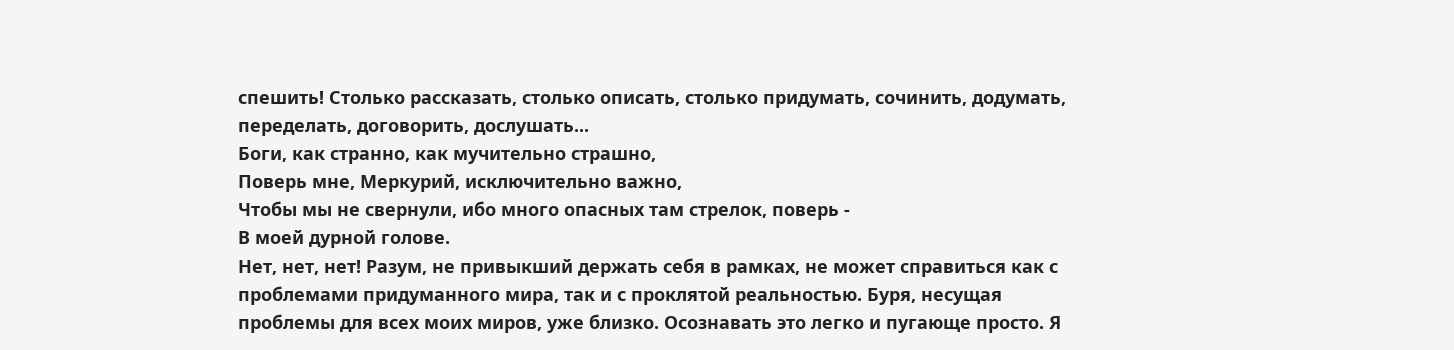спешить! Столько рассказать, столько описать, столько придумать, сочинить, додумать, переделать, договорить, дослушать...
Боги, как странно, как мучительно страшно,
Поверь мне, Меркурий, исключительно важно,
Чтобы мы не свернули, ибо много опасных там стрелок, поверь -
В моей дурной голове.
Нет, нет, нет! Разум, не привыкший держать себя в рамках, не может справиться как с проблемами придуманного мира, так и с проклятой реальностью. Буря, несущая проблемы для всех моих миров, уже близко. Осознавать это легко и пугающе просто. Я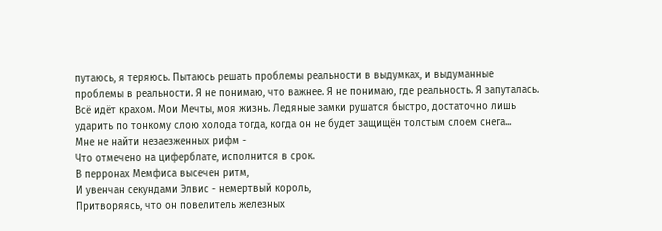путаюсь, я теряюсь. Пытаюсь решать проблемы реальности в выдумках, и выдуманные проблемы в реальности. Я не понимаю, что важнее. Я не понимаю, где реальность. Я запуталась. Всё идёт крахом. Мои Мечты, моя жизнь. Ледяные замки рушатся быстро, достаточно лишь ударить по тонкому слою холода тогда, когда он не будет защищён толстым слоем снега...
Мне не найти незаезженных рифм -
Что отмечено на циферблате, исполнится в срок.
В перронах Мемфиса высечен ритм,
И увенчан секундами Элвис - немертвый король,
Притворяясь, что он повелитель железных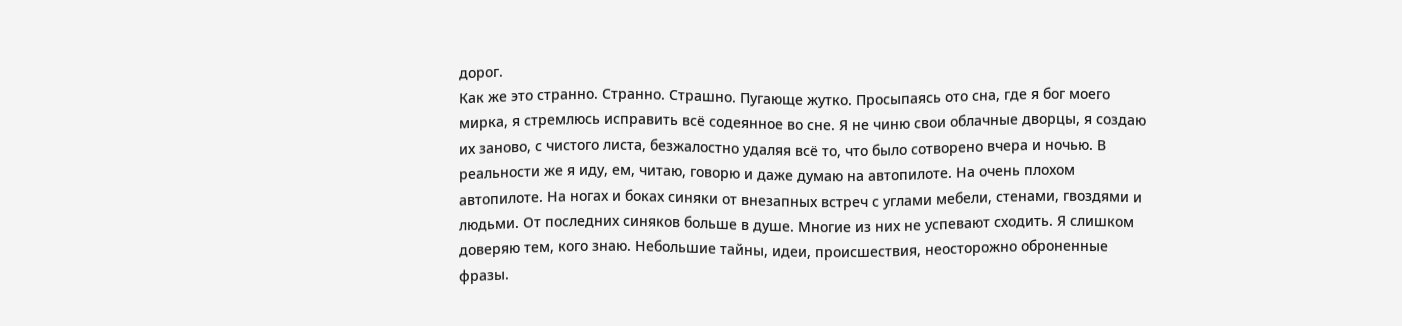дорог.
Как же это странно. Странно. Страшно. Пугающе жутко. Просыпаясь ото сна, где я бог моего мирка, я стремлюсь исправить всё содеянное во сне. Я не чиню свои облачные дворцы, я создаю их заново, с чистого листа, безжалостно удаляя всё то, что было сотворено вчера и ночью. В реальности же я иду, ем, читаю, говорю и даже думаю на автопилоте. На очень плохом автопилоте. На ногах и боках синяки от внезапных встреч с углами мебели, стенами, гвоздями и людьми. От последних синяков больше в душе. Многие из них не успевают сходить. Я слишком доверяю тем, кого знаю. Небольшие тайны, идеи, происшествия, неосторожно оброненные фразы.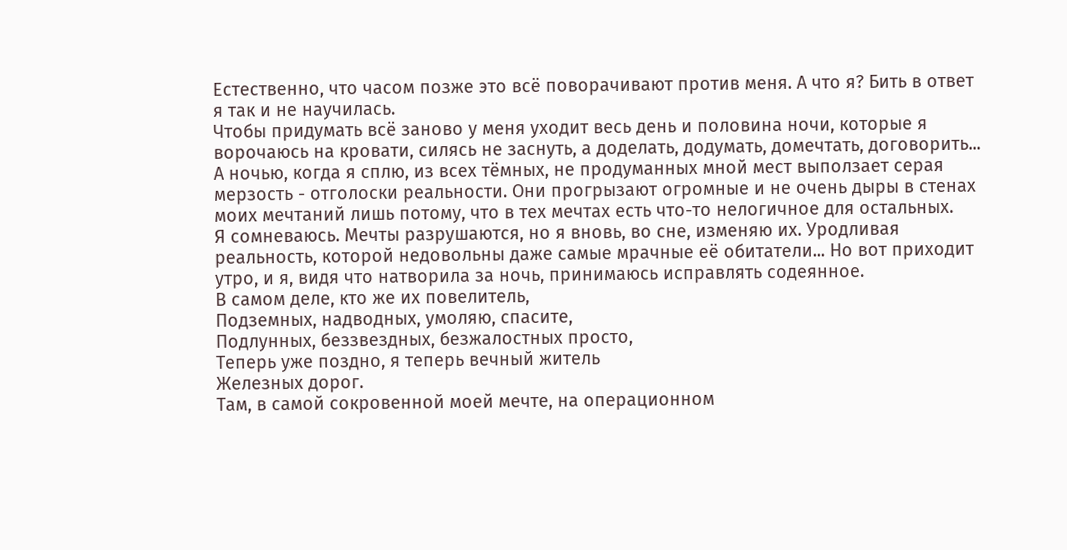Естественно, что часом позже это всё поворачивают против меня. А что я? Бить в ответ я так и не научилась.
Чтобы придумать всё заново у меня уходит весь день и половина ночи, которые я ворочаюсь на кровати, силясь не заснуть, а доделать, додумать, домечтать, договорить... А ночью, когда я сплю, из всех тёмных, не продуманных мной мест выползает серая мерзость - отголоски реальности. Они прогрызают огромные и не очень дыры в стенах моих мечтаний лишь потому, что в тех мечтах есть что-то нелогичное для остальных.
Я сомневаюсь. Мечты разрушаются, но я вновь, во сне, изменяю их. Уродливая реальность, которой недовольны даже самые мрачные её обитатели... Но вот приходит утро, и я, видя что натворила за ночь, принимаюсь исправлять содеянное.
В самом деле, кто же их повелитель,
Подземных, надводных, умоляю, спасите,
Подлунных, беззвездных, безжалостных просто,
Теперь уже поздно, я теперь вечный житель
Железных дорог.
Там, в самой сокровенной моей мечте, на операционном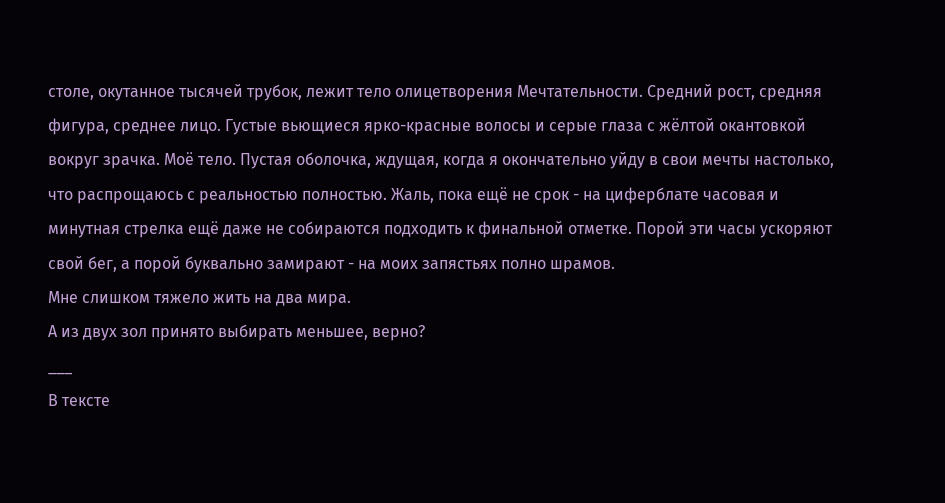столе, окутанное тысячей трубок, лежит тело олицетворения Мечтательности. Средний рост, средняя фигура, среднее лицо. Густые вьющиеся ярко-красные волосы и серые глаза с жёлтой окантовкой вокруг зрачка. Моё тело. Пустая оболочка, ждущая, когда я окончательно уйду в свои мечты настолько, что распрощаюсь с реальностью полностью. Жаль, пока ещё не срок - на циферблате часовая и минутная стрелка ещё даже не собираются подходить к финальной отметке. Порой эти часы ускоряют свой бег, а порой буквально замирают - на моих запястьях полно шрамов.
Мне слишком тяжело жить на два мира.
А из двух зол принято выбирать меньшее, верно?
___
В тексте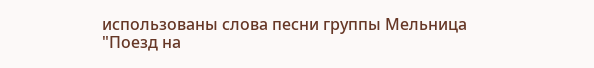использованы слова песни группы Мельница "Поезд на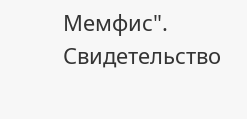Мемфис".
Свидетельство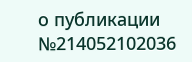о публикации №214052102036